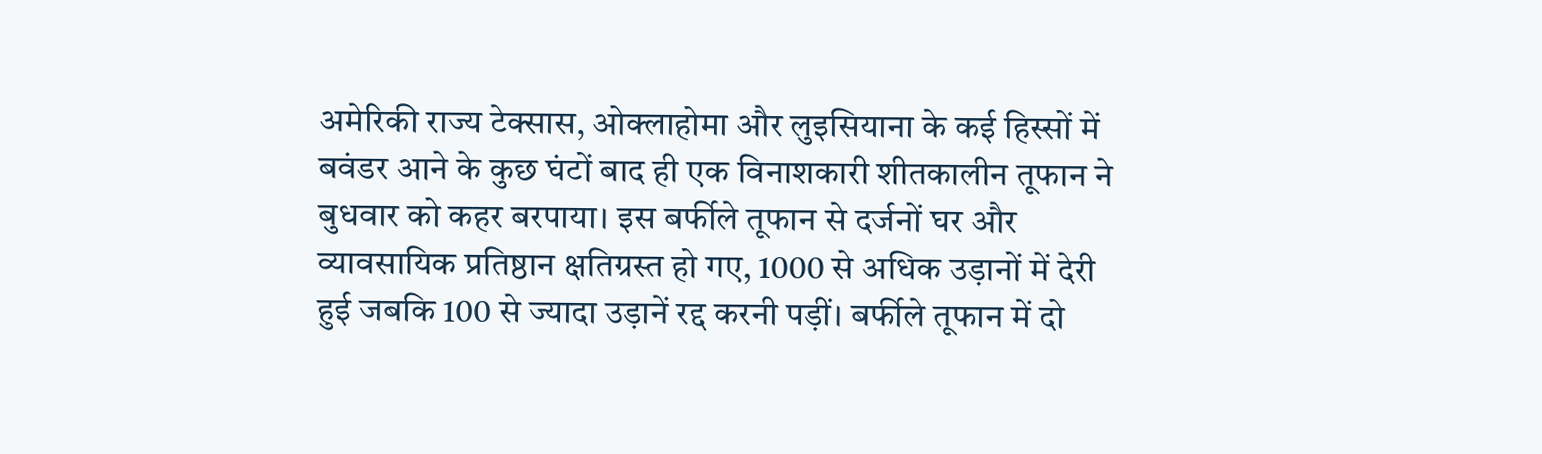अमेरिकी राज्य टेक्सास, ओक्लाहोमा और लुइसियाना के कई हिस्सों में बवंडर आने के कुछ घंटों बाद ही एक विनाशकारी शीतकालीन तूफान ने बुधवार को कहर बरपाया। इस बर्फीले तूफान से दर्जनों घर और व्यावसायिक प्रतिष्ठान क्षतिग्रस्त हो गए, 1000 से अधिक उड़ानों में देरी हुई जबकि 100 से ज्यादा उड़ानें रद्द करनी पड़ीं। बर्फीले तूफान में दो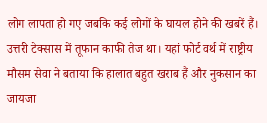लोग लापता हो गए जबकि कई लोगों के घायल होने की खबरें हैं।
उत्तरी टेक्सास में तूफान काफी तेज था। यहां फोर्ट वर्थ में राष्ट्रीय मौसम सेवा ने बताया कि हालात बहुत खराब हैं और नुकसान का जायजा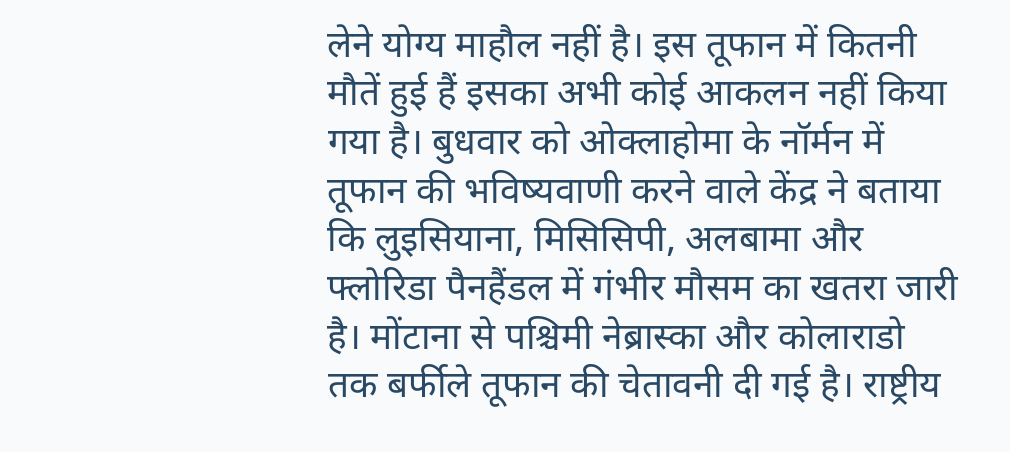लेने योग्य माहौल नहीं है। इस तूफान में कितनी मौतें हुई हैं इसका अभी कोई आकलन नहीं किया गया है। बुधवार को ओक्लाहोमा के नॉर्मन में तूफान की भविष्यवाणी करने वाले केंद्र ने बताया कि लुइसियाना, मिसिसिपी, अलबामा और फ्लोरिडा पैनहैंडल में गंभीर मौसम का खतरा जारी है। मोंटाना से पश्चिमी नेब्रास्का और कोलाराडो तक बर्फीले तूफान की चेतावनी दी गई है। राष्ट्रीय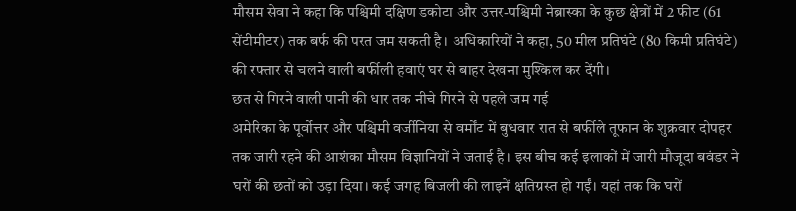मौसम सेवा ने कहा कि पश्चिमी दक्षिण डकोटा और उत्तर-पश्चिमी नेब्रास्का के कुछ क्षेत्रों में 2 फीट (61 सेंटीमीटर) तक बर्फ की परत जम सकती है। अधिकारियों ने कहा, 50 मील प्रतिघंटे (80 किमी प्रतिघंटे) की रफ्तार से चलने वाली बर्फीली हवाएं घर से बाहर देखना मुश्किल कर देंगी।
छत से गिरने वाली पानी की धार तक नीचे गिरने से पहले जम गई
अमेरिका के पूर्वोत्तर और पश्चिमी वर्जीनिया से वर्मोंट में बुधवार रात से बर्फीले तूफान के शुक्रवार दोपहर तक जारी रहने की आशंका मौसम विज्ञानियों ने जताई है। इस बीच कई इलाकों में जारी मौजूदा बवंडर ने घरों की छतों को उड़ा दिया। कई जगह बिजली की लाइनें क्षतिग्रस्त हो गईं। यहां तक कि घरों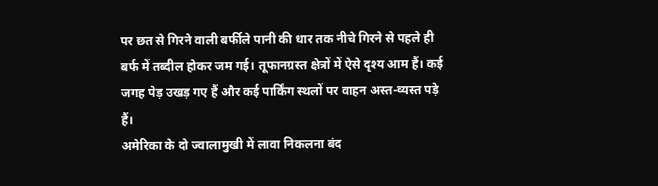पर छत से गिरने वाली बर्फीले पानी की धार तक नीचे गिरने से पहले ही बर्फ में तब्दील होकर जम गई। तूफानग्रस्त क्षेत्रों में ऐसे दृश्य आम हैं। कई जगह पेड़ उखड़ गए हैं और कई पार्किंग स्थलों पर वाहन अस्त-व्यस्त पड़े हैं।
अमेरिका के दो ज्वालामुखी में लावा निकलना बंद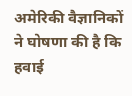अमेरिकी वैज्ञानिकों ने घोषणा की है कि हवाई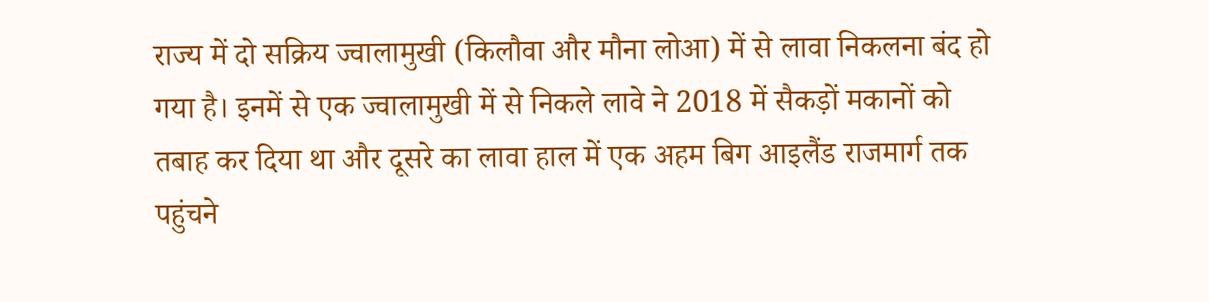राज्य में दो सक्रिय ज्वालामुखी (किलौवा और मौना लोआ) में से लावा निकलना बंद हो गया है। इनमें से एक ज्वालामुखी में से निकले लावे ने 2018 में सैकड़ों मकानों को तबाह कर दिया था और दूसरे का लावा हाल में एक अहम बिग आइलैंड राजमार्ग तक पहुंचने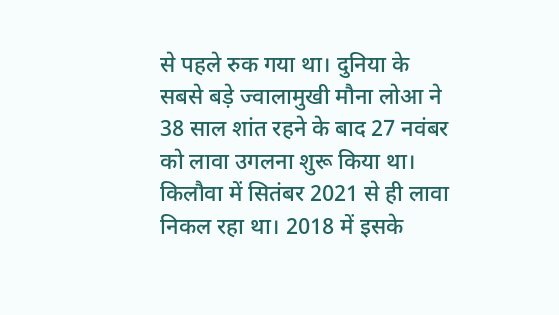से पहले रुक गया था। दुनिया के सबसे बड़े ज्वालामुखी मौना लोआ ने 38 साल शांत रहने के बाद 27 नवंबर को लावा उगलना शुरू किया था। किलौवा में सितंबर 2021 से ही लावा निकल रहा था। 2018 में इसके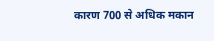कारण 700 से अधिक मकान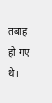तबाह हो गए थे।